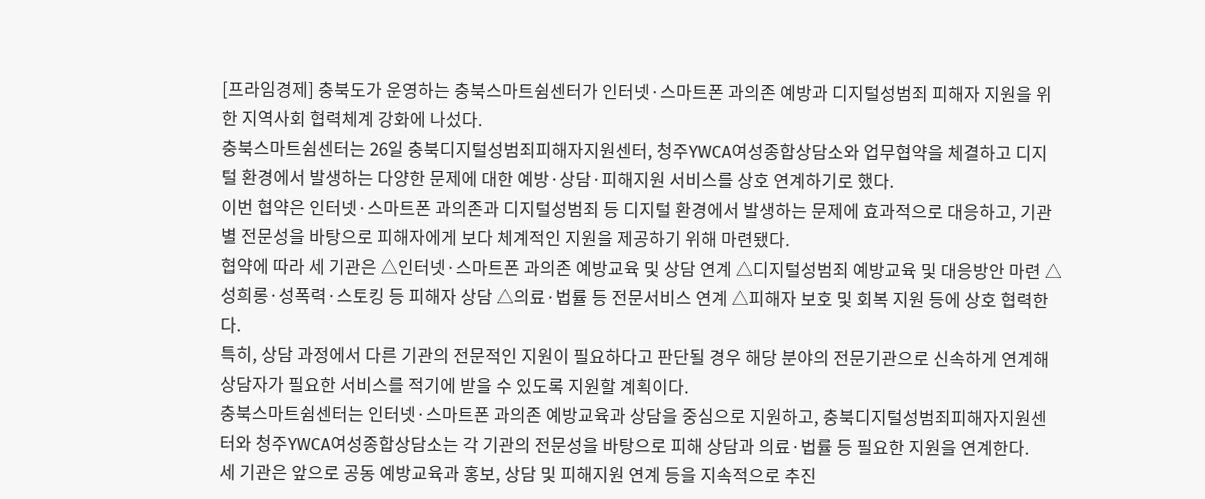[프라임경제] 충북도가 운영하는 충북스마트쉼센터가 인터넷·스마트폰 과의존 예방과 디지털성범죄 피해자 지원을 위한 지역사회 협력체계 강화에 나섰다.
충북스마트쉼센터는 26일 충북디지털성범죄피해자지원센터, 청주YWCA여성종합상담소와 업무협약을 체결하고 디지털 환경에서 발생하는 다양한 문제에 대한 예방·상담·피해지원 서비스를 상호 연계하기로 했다.
이번 협약은 인터넷·스마트폰 과의존과 디지털성범죄 등 디지털 환경에서 발생하는 문제에 효과적으로 대응하고, 기관별 전문성을 바탕으로 피해자에게 보다 체계적인 지원을 제공하기 위해 마련됐다.
협약에 따라 세 기관은 △인터넷·스마트폰 과의존 예방교육 및 상담 연계 △디지털성범죄 예방교육 및 대응방안 마련 △성희롱·성폭력·스토킹 등 피해자 상담 △의료·법률 등 전문서비스 연계 △피해자 보호 및 회복 지원 등에 상호 협력한다.
특히, 상담 과정에서 다른 기관의 전문적인 지원이 필요하다고 판단될 경우 해당 분야의 전문기관으로 신속하게 연계해 상담자가 필요한 서비스를 적기에 받을 수 있도록 지원할 계획이다.
충북스마트쉼센터는 인터넷·스마트폰 과의존 예방교육과 상담을 중심으로 지원하고, 충북디지털성범죄피해자지원센터와 청주YWCA여성종합상담소는 각 기관의 전문성을 바탕으로 피해 상담과 의료·법률 등 필요한 지원을 연계한다.
세 기관은 앞으로 공동 예방교육과 홍보, 상담 및 피해지원 연계 등을 지속적으로 추진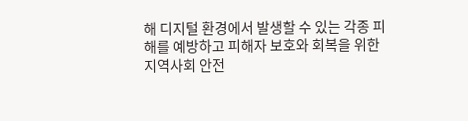해 디지털 환경에서 발생할 수 있는 각종 피해를 예방하고 피해자 보호와 회복을 위한 지역사회 안전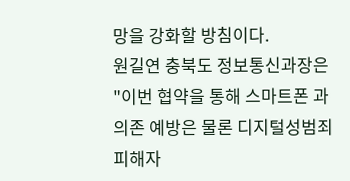망을 강화할 방침이다.
원길연 충북도 정보통신과장은 "이번 협약을 통해 스마트폰 과의존 예방은 물론 디지털성범죄 피해자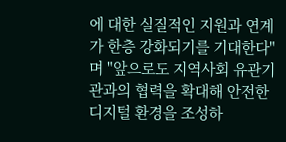에 대한 실질적인 지원과 연계가 한층 강화되기를 기대한다"며 "앞으로도 지역사회 유관기관과의 협력을 확대해 안전한 디지털 환경을 조성하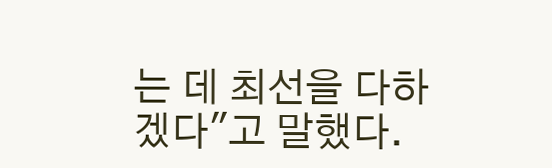는 데 최선을 다하겠다"고 말했다.